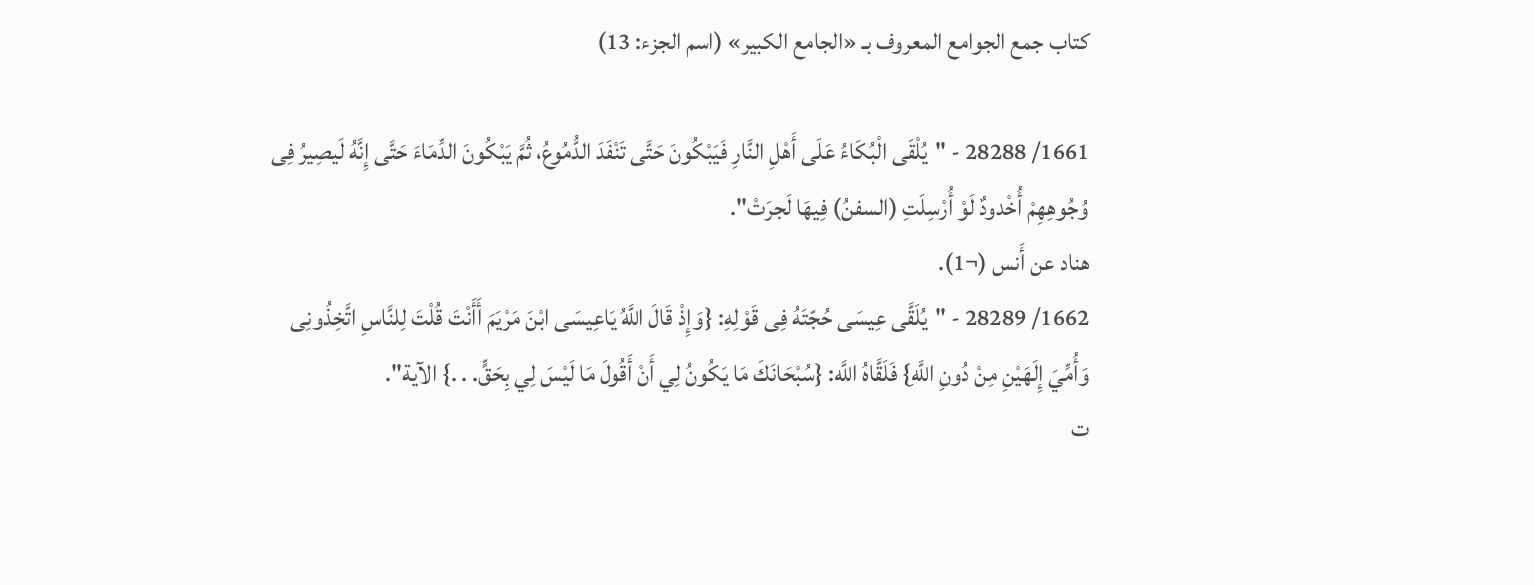كتاب جمع الجوامع المعروف بـ «الجامع الكبير» (اسم الجزء: 13)

1661/ 28288 - "يُلْقَى الْبُكَاءُ عَلَى أَهْلِ النَّارِ فَيَبْكُونَ حَتَّى تَنْفَدَ الدُّمُوعُ، ثُمَّ يَبْكُونَ الدِّمَاءَ حَتَّى إِنَّهُ لَيصِيرُ فِى وُجُوهِهِمْ أُخْدودٌ لَوْ أُرْسِلَتِ (السفنُ) فِيهَا لَجرَتْ".
هناد عن أَنس (¬1).
1662/ 28289 - "يُلَقَّى عِيسَى حُجّتَهُ فِى قَوْلِهِ: {وَإِذْ قَالَ اللَّهُ يَاعِيسَى ابْنَ مَرْيَمَ أَأَنْتَ قُلْتَ لِلنَّاسِ اتَّخِذُونِى وَأُمِّيَ إِلَهَيْنِ مِنْ دُونِ اللَّهِ} فَلَقَّاهُ اللَّه: {سُبْحَانَكَ مَا يَكُونُ لِي أَنْ أَقُولَ مَا لَيْسَ لِي بِحَقٍّ. . .} الآية".
ت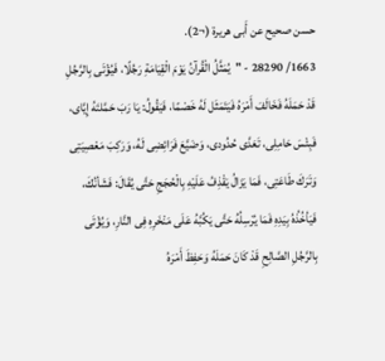حسن صحيح عن أَبى هريرة (¬2).
1663/ 28290 - "يُمَثَّلُ الْقُرآنُ يَوْمَ الْقِيَامَةِ رَجُلًا، فَيُؤْتَى بِالرَّجُلِ قَدْ حَمَلَهُ فَخَالَفَ أَمْرَهُ فَيَتَمَثَل لَهُ خَصْمًا، فَيَقُولُ: يَا رَبَ حَمَّلتَهُ إِيَّاى، فَبِئْسَ حَامِلِى، تَعَدَّى حُدُودى، وَضَيَّعَ فَرَائِضِى لَهُ، وَرَكِبَ مَعْصِيَتِى وَتَرَكَ طَاعَتِى، فَمَا يَزَالُ يَقْذِفُ عَلَيْهِ بِالْحُجَجِ حَتَّى يُقَالَ: فَشَأنُكَ، فَيَأخُذُهُ بِيَدِهِ فَمَا يُرْسِلُهُ حَتَّى يَكُبَّهُ عَلَى مَنْخَرِهِ فِى النَّارِ، وَيُؤْتَى بِالرَّجُلِ الصَّالِحِ قَدْ كَانَ حَمَلَهُ وَحَفِظَ أَمْرَهُ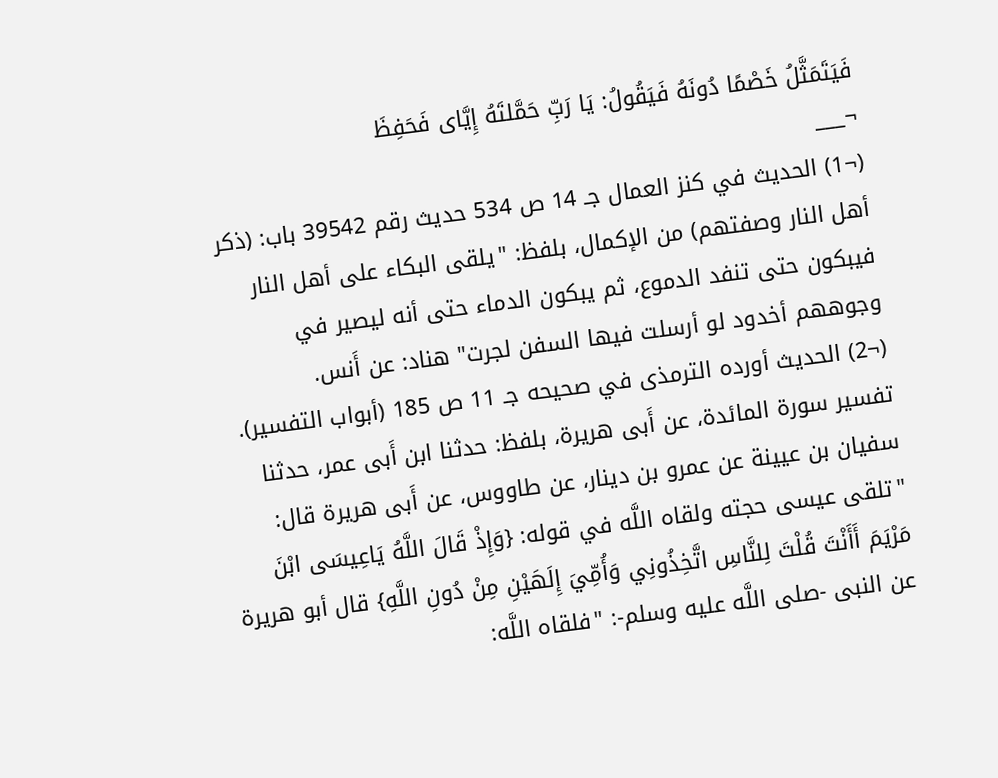فَيَتَمَثَّلُ خَصْمًا دُونَهُ فَيَقُولُ: يَا رَبِّ حَمَّلتَهُ إِيَّاى فَحَفِظَ
¬___
(¬1) الحديث في كنز العمال جـ 14 ص 534 حديث رقم 39542 باب: (ذكر أهل النار وصفتهم) من الإكمال، بلفظ: "يلقى البكاء على أهل النار فيبكون حتى تنفد الدموع، ثم يبكون الدماء حتى أنه ليصير في وجوههم أخدود لو أرسلت فيها السفن لجرت" هناد: عن أَنس.
(¬2) الحديث أورده الترمذى في صحيحه جـ 11 ص 185 (أبواب التفسير). تفسير سورة المائدة، عن أَبى هريرة، بلفظ: حدثنا ابن أَبى عمر، حدثنا سفيان بن عيينة عن عمرو بن دينار، عن طاووس، عن أَبى هريرة قال: "تلقى عيسى حجته ولقاه اللَّه في قوله: {وَإِذْ قَالَ اللَّهُ يَاعِيسَى ابْنَ مَرْيَمَ أَأَنْتَ قُلْتَ لِلنَّاسِ اتَّخِذُونِي وَأُمِّيَ إِلَهَيْنِ مِنْ دُونِ اللَّهِ} قال أبو هريرة عن النبى -صلى اللَّه عليه وسلم-: "فلقاه اللَّه: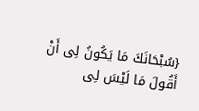{سُبْحَانَكَ مَا يَكُونُ لِى أَنْ أَقُولَ مَا لَيْسَ لِى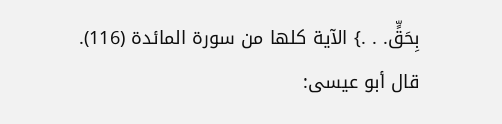بِحَقٍّ. . .} الآية كلها من سورة المائدة (116).
قال أبو عيسى: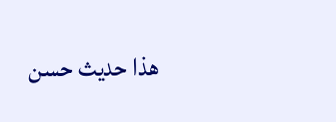هذا حديث حسن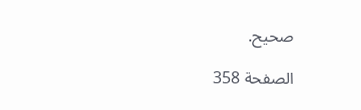صحيح.

الصفحة 358